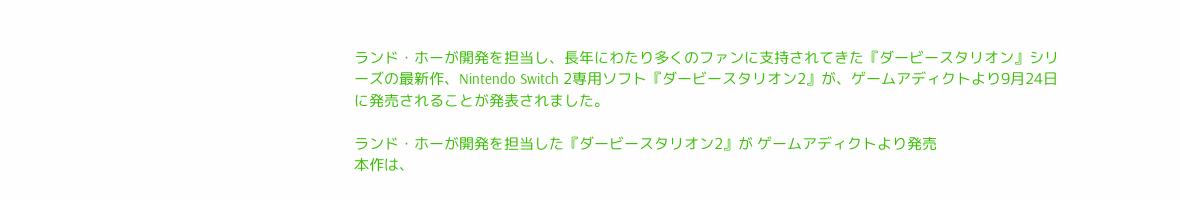ランド・ホーが開発を担当し、長年にわたり多くのファンに支持されてきた『ダービースタリオン』シリーズの最新作、Nintendo Switch 2専用ソフト『ダービースタリオン2』が、ゲームアディクトより9月24日に発売されることが発表されました。

ランド・ホーが開発を担当した『ダービースタリオン2』が ゲームアディクトより発売
本作は、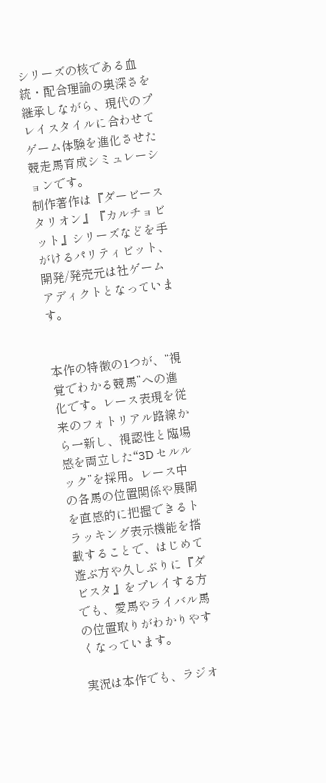シリーズの核である血統・配合理論の奥深さを継承しながら、現代のプレイスタイルに合わせてゲーム体験を進化させた競走馬育成シミュレーションです。
制作著作は『ダービースタリオン』『カルチョビット』シリーズなどを手がけるパリティビット、開発/発売元は社ゲームアディクトとなっています。


本作の特徴の1つが、“視覚でわかる競馬”への進化です。レース表現を従来のフォトリアル路線から一新し、視認性と臨場感を両立した“3D セルルック”を採用。レース中の各馬の位置関係や展開を直感的に把握できるトラッキング表示機能を搭載することで、はじめて遊ぶ方や久しぶりに『ダビスタ』をプレイする方でも、愛馬やライバル馬の位置取りがわかりやすくなっています。

実況は本作でも、ラジオ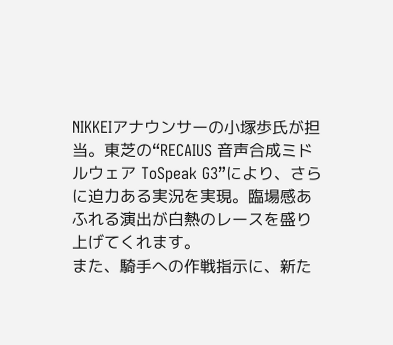NIKKEIアナウンサーの小塚歩氏が担当。東芝の“RECAIUS 音声合成ミドルウェア ToSpeak G3”により、さらに迫力ある実況を実現。臨場感あふれる演出が白熱のレースを盛り上げてくれます。
また、騎手への作戦指示に、新た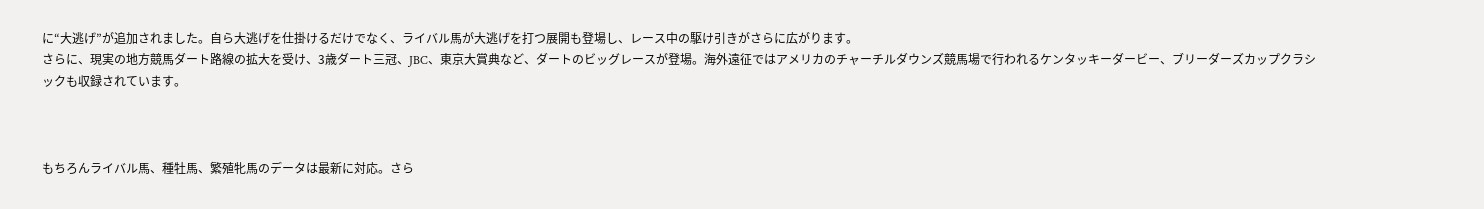に“大逃げ”が追加されました。自ら大逃げを仕掛けるだけでなく、ライバル馬が大逃げを打つ展開も登場し、レース中の駆け引きがさらに広がります。
さらに、現実の地方競馬ダート路線の拡大を受け、3歳ダート三冠、JBC、東京大賞典など、ダートのビッグレースが登場。海外遠征ではアメリカのチャーチルダウンズ競馬場で行われるケンタッキーダービー、ブリーダーズカップクラシックも収録されています。



もちろんライバル馬、種牡馬、繁殖牝馬のデータは最新に対応。さら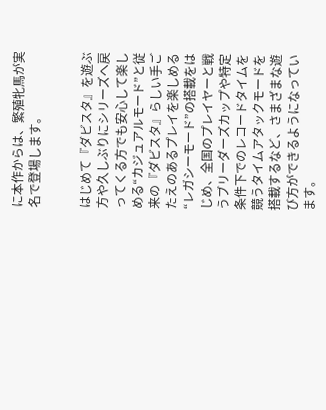に本作からは、繁殖牝馬が実名で登場します。


はじめて『ダビスタ』を遊ぶ方や久しぶりにシリーズへ戻ってくる方でも安心して楽しめる“カジュアルモード”と従来の『ダビスタ』らしい手ごたえのあるプレイを楽しめる“レガシーモード”の搭載をはじめ、全国のプレイヤーと戦うブリーダーズカップや特定条件下でのレコードタイムを競うタイムアタックモードを搭載するなど、さまざまな遊び方ができるようになっています。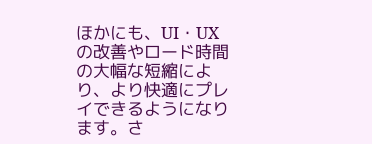ほかにも、UI・UX の改善やロード時間の大幅な短縮により、より快適にプレイできるようになります。さ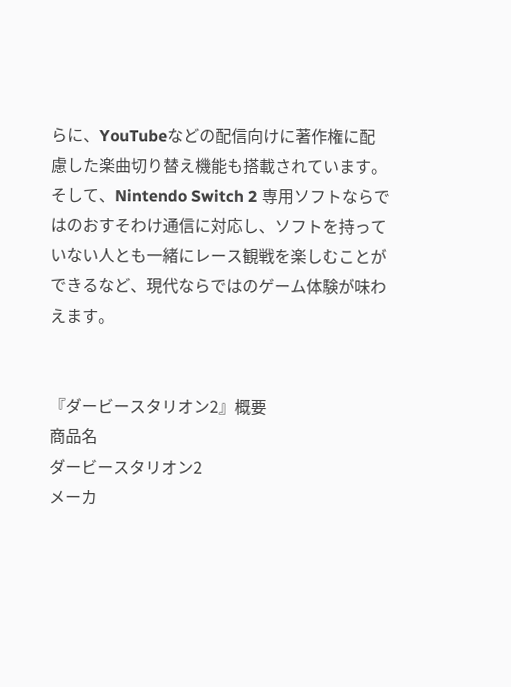らに、YouTubeなどの配信向けに著作権に配慮した楽曲切り替え機能も搭載されています。
そして、Nintendo Switch 2 専用ソフトならではのおすそわけ通信に対応し、ソフトを持っていない人とも一緒にレース観戦を楽しむことができるなど、現代ならではのゲーム体験が味わえます。


『ダービースタリオン2』概要
商品名
ダービースタリオン2
メーカ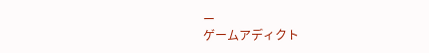ー
ゲームアディクト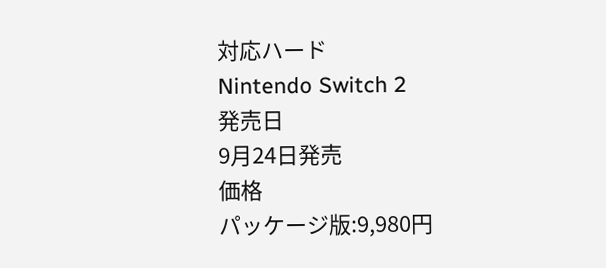対応ハード
Nintendo Switch 2
発売日
9月24日発売
価格
パッケージ版:9,980円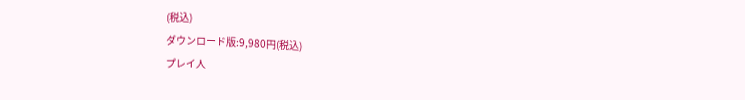(税込)
ダウンロード版:9,980円(税込)
プレイ人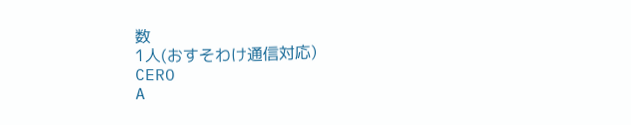数
1人(おすそわけ通信対応)
CERO
A